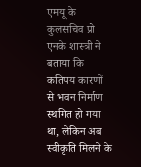एमयू के कुलसचिव प्रो एनके शास्त्री ने बताया कि कतिपय कारणों से भवन निर्माण स्थगित हो गया था, लेकिन अब स्वीकृति मिलने के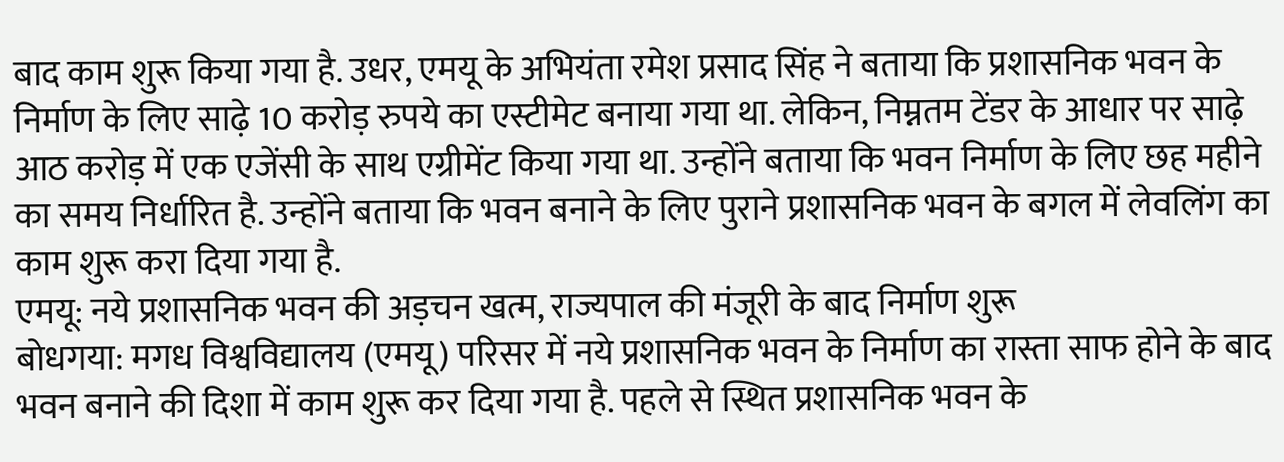बाद काम शुरू किया गया है. उधर, एमयू के अभियंता रमेश प्रसाद सिंह ने बताया कि प्रशासनिक भवन के निर्माण के लिए साढ़े 10 करोड़ रुपये का एस्टीमेट बनाया गया था. लेकिन, निम्नतम टेंडर के आधार पर साढ़े आठ करोड़ में एक एजेंसी के साथ एग्रीमेंट किया गया था. उन्होंने बताया कि भवन निर्माण के लिए छह महीने का समय निर्धारित है. उन्होंने बताया कि भवन बनाने के लिए पुराने प्रशासनिक भवन के बगल में लेवलिंग का काम शुरू करा दिया गया है.
एमयू: नये प्रशासनिक भवन की अड़चन खत्म, राज्यपाल की मंजूरी के बाद निर्माण शुरू
बोधगया: मगध विश्वविद्यालय (एमयू) परिसर में नये प्रशासनिक भवन के निर्माण का रास्ता साफ होने के बाद भवन बनाने की दिशा में काम शुरू कर दिया गया है. पहले से स्थित प्रशासनिक भवन के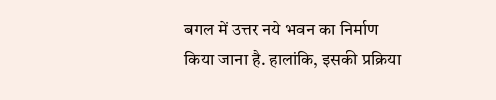बगल में उत्तर नये भवन का निर्माण किया जाना है. हालांकि, इसकी प्रक्रिया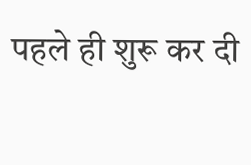पहले ही शुरू कर दी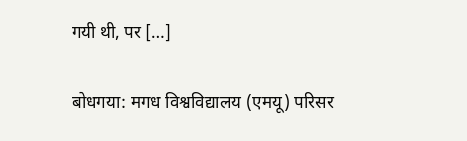गयी थी, पर […]

बोधगया: मगध विश्वविद्यालय (एमयू) परिसर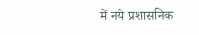में नये प्रशासनिक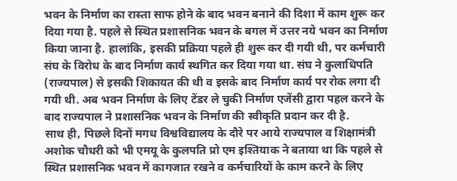भवन के निर्माण का रास्ता साफ होने के बाद भवन बनाने की दिशा में काम शुरू कर दिया गया है. पहले से स्थित प्रशासनिक भवन के बगल में उत्तर नये भवन का निर्माण किया जाना है. हालांकि, इसकी प्रक्रिया पहले ही शुरू कर दी गयी थी, पर कर्मचारी संघ के विरोध के बाद निर्माण कार्य स्थगित कर दिया गया था. संघ ने कुलाधिपति (राज्यपाल) से इसकी शिकायत की थी व इसके बाद निर्माण कार्य पर रोक लगा दी गयी थी. अब भवन निर्माण के लिए टेंडर ले चुकी निर्माण एजेंसी द्वारा पहल करने के बाद राज्यपाल ने प्रशासनिक भवन के निर्माण की स्वीकृति प्रदान कर दी है.
साथ ही, पिछले दिनों मगध विश्वविद्यालय के दौरे पर आये राज्यपाल व शिक्षामंत्री अशोक चौधरी को भी एमयू के कुलपति प्रो एम इश्तियाक ने बताया था कि पहले से स्थित प्रशासनिक भवन में कागजात रखने व कर्मचारियों के काम करने के लिए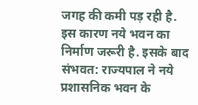जगह की कमी पड़ रही है. इस कारण नये भवन का निर्माण जरूरी है. इसके बाद संभवत: राज्यपाल ने नये प्रशासनिक भवन के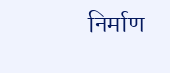निर्माण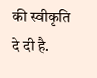की स्वीकृति दे दी है.